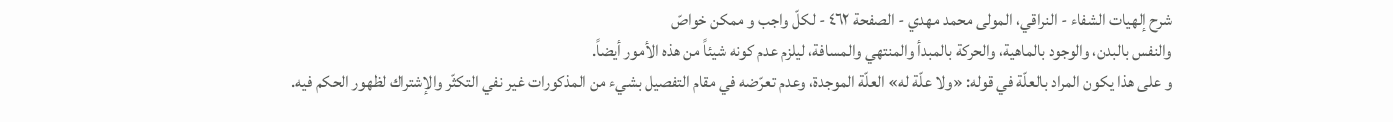شرح إلهيات الشفاء - النراقي، المولى محمد مهدي - الصفحة ٤٦٢ - لكلّ واجب و ممكن خواصّ
والنفس بالبدن، والوجود بالماهية، والحركة بالمبدأ والمنتهي والمسافة، ليلزم عدم كونه شيئاً من هذه الأمور أيضاً.
و على هذا يكون المراد بالعلّة في قوله: «ولا علّة له» العلّة الموجدة، وعدم تعرّضه في مقام التفصيل بشيء من المذكورات غير نفي التكثّر والإشتراك لظهور الحكم فيه.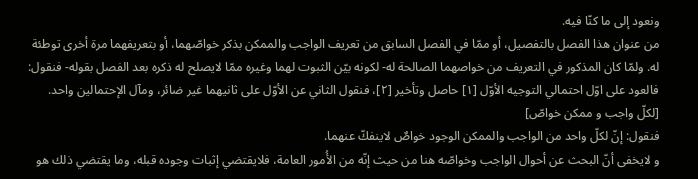ونعود إلى ما كنّا فيه.
من عنوان هذا الفصل بالتفصيل، أو ممّا في الفصل السابق من تعريف الواجب والممكن بذكر خواصّهما، أو بتعريفهما مرة أخرى توطئة له. ولمّا كان المذكور في التعريف من خواصهما الصالحة له- لكونه بيّن الثبوت لهما وغيره ممّا لايصلح له ذكره بعد الفصل بقوله- فنقول: فالعود على اوّل احتمالي التوجيه الأوّل [١] حاصل وتأخير [٢]، فنقول الثاني عن الأوّل على ثانيهما غير ضائر، ومآل الإحتمالين واحد.
[لكلّ واجب و ممكن خواصّ]
فنقول: إنّ لكلّ واحد من الواجب والممكن الوجود خواصٌ لاينفكّ عنهما.
و لايخفى أنّ البحث عن أحوال الواجب وخواصّه هنا من حيث إنّه من الأُمور العامة، فلايقتضي إثبات وجوده قبله، وما يقتضي ذلك هو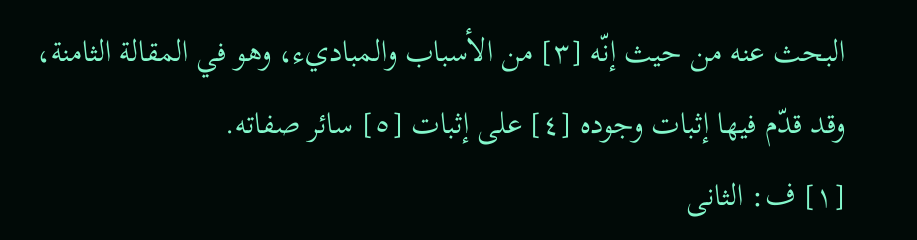البحث عنه من حيث إنّه [٣] من الأسباب والمباديء، وهو في المقالة الثامنة، وقد قدّم فيها إثبات وجوده [٤] على إثبات [٥] سائر صفاته.
[١] ف: الثانى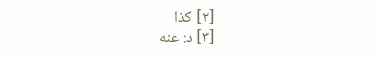[٢] كذا
[٣] د: عنه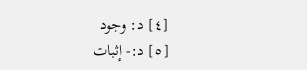[٤] د: وجود
[٥] د:- إثبات